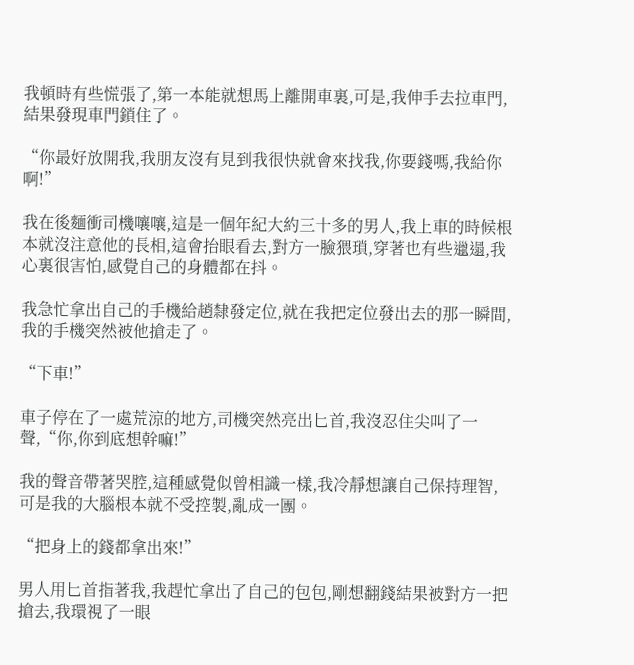我頓時有些慌張了,第一本能就想馬上離開車裏,可是,我伸手去拉車門,結果發現車門鎖住了。

“你最好放開我,我朋友沒有見到我很快就會來找我,你要錢嗎,我給你啊!”

我在後麵衝司機嚷嚷,這是一個年紀大約三十多的男人,我上車的時候根本就沒注意他的長相,這會抬眼看去,對方一臉猥瑣,穿著也有些邋遢,我心裏很害怕,感覺自己的身體都在抖。

我急忙拿出自己的手機給趙隸發定位,就在我把定位發出去的那一瞬間,我的手機突然被他搶走了。

“下車!”

車子停在了一處荒涼的地方,司機突然亮出匕首,我沒忍住尖叫了一聲,“你,你到底想幹嘛!”

我的聲音帶著哭腔,這種感覺似曾相識一樣,我冷靜想讓自己保持理智,可是我的大腦根本就不受控製,亂成一團。

“把身上的錢都拿出來!”

男人用匕首指著我,我趕忙拿出了自己的包包,剛想翻錢結果被對方一把搶去,我環視了一眼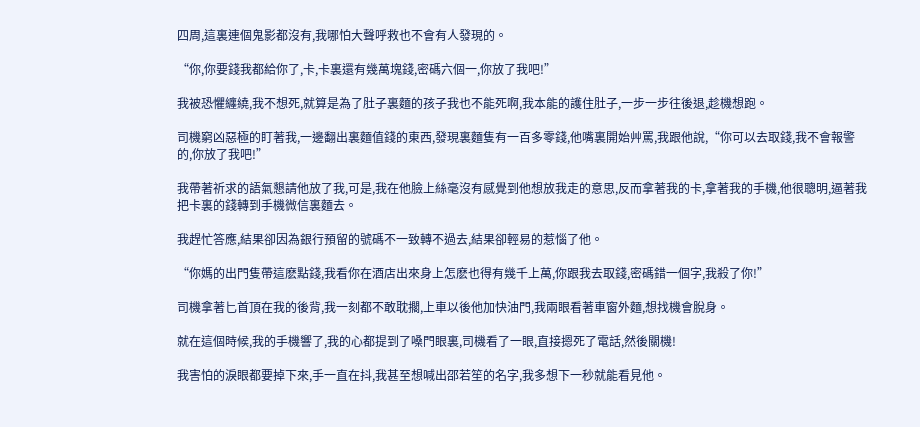四周,這裏連個鬼影都沒有,我哪怕大聲呼救也不會有人發現的。

“你,你要錢我都給你了,卡,卡裏還有幾萬塊錢,密碼六個一,你放了我吧!”

我被恐懼纏繞,我不想死,就算是為了肚子裏麵的孩子我也不能死啊,我本能的護住肚子,一步一步往後退,趁機想跑。

司機窮凶惡極的盯著我,一邊翻出裏麵值錢的東西,發現裏麵隻有一百多零錢,他嘴裏開始艸罵,我跟他說,“你可以去取錢,我不會報警的,你放了我吧!”

我帶著祈求的語氣懇請他放了我,可是,我在他臉上絲毫沒有感覺到他想放我走的意思,反而拿著我的卡,拿著我的手機,他很聰明,逼著我把卡裏的錢轉到手機微信裏麵去。

我趕忙答應,結果卻因為銀行預留的號碼不一致轉不過去,結果卻輕易的惹惱了他。

“你媽的出門隻帶這麽點錢,我看你在酒店出來身上怎麽也得有幾千上萬,你跟我去取錢,密碼錯一個字,我殺了你!”

司機拿著匕首頂在我的後背,我一刻都不敢耽擱,上車以後他加快油門,我兩眼看著車窗外麵,想找機會脫身。

就在這個時候,我的手機響了,我的心都提到了嗓門眼裏,司機看了一眼,直接摁死了電話,然後關機!

我害怕的淚眼都要掉下來,手一直在抖,我甚至想喊出邵若笙的名字,我多想下一秒就能看見他。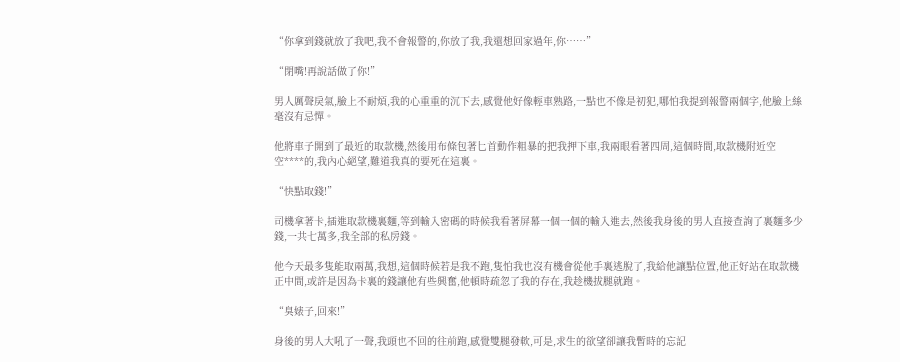“你拿到錢就放了我吧,我不會報警的,你放了我,我還想回家過年,你……”

“閉嘴!再說話做了你!”

男人厲聲戾氣,臉上不耐煩,我的心重重的沉下去,感覺他好像輕車熟路,一點也不像是初犯,哪怕我提到報警兩個字,他臉上絲毫沒有忌憚。

他將車子開到了最近的取款機,然後用布條包著匕首動作粗暴的把我押下車,我兩眼看著四周,這個時間,取款機附近空空****的,我內心絕望,難道我真的要死在這裏。

“快點取錢!”

司機拿著卡,插進取款機裏麵,等到輸入密碼的時候我看著屏幕一個一個的輸入進去,然後我身後的男人直接查詢了裏麵多少錢,一共七萬多,我全部的私房錢。

他今天最多隻能取兩萬,我想,這個時候若是我不跑,隻怕我也沒有機會從他手裏逃脫了,我給他讓點位置,他正好站在取款機正中間,或許是因為卡裏的錢讓他有些興奮,他頓時疏忽了我的存在,我趁機拔腿就跑。

“臭婊子,回來!”

身後的男人大吼了一聲,我頭也不回的往前跑,感覺雙腿發軟,可是,求生的欲望卻讓我暫時的忘記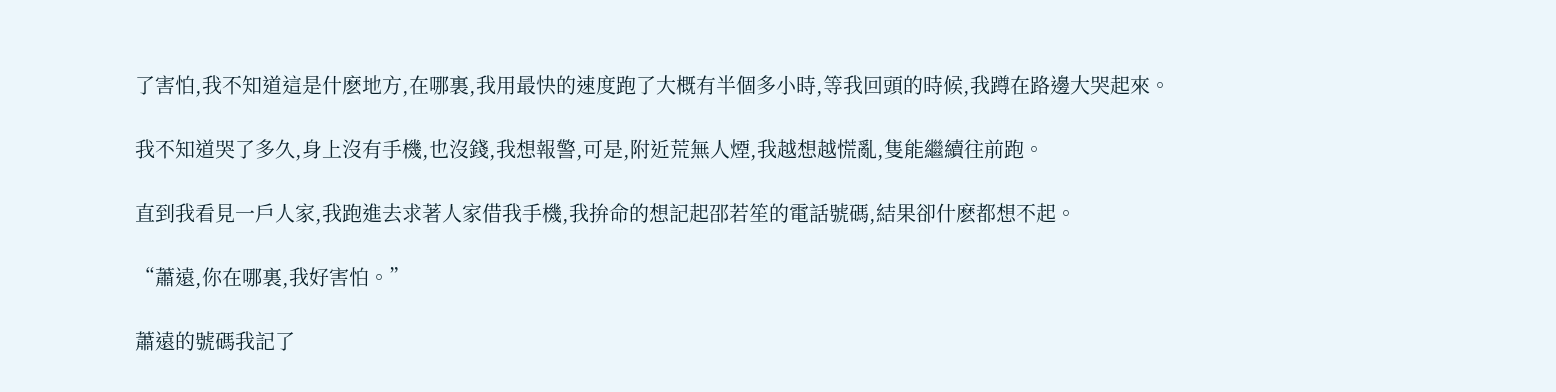了害怕,我不知道這是什麽地方,在哪裏,我用最快的速度跑了大概有半個多小時,等我回頭的時候,我蹲在路邊大哭起來。

我不知道哭了多久,身上沒有手機,也沒錢,我想報警,可是,附近荒無人煙,我越想越慌亂,隻能繼續往前跑。

直到我看見一戶人家,我跑進去求著人家借我手機,我拚命的想記起邵若笙的電話號碼,結果卻什麽都想不起。

“蕭遠,你在哪裏,我好害怕。”

蕭遠的號碼我記了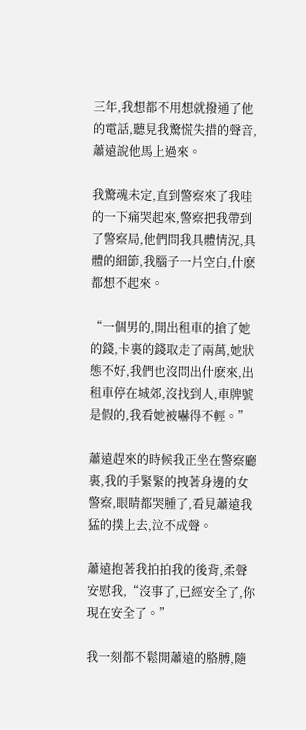三年,我想都不用想就撥通了他的電話,聽見我驚慌失措的聲音,蕭遠說他馬上過來。

我驚魂未定,直到警察來了我哇的一下痛哭起來,警察把我帶到了警察局,他們問我具體情況,具體的細節,我腦子一片空白,什麽都想不起來。

“一個男的,開出租車的搶了她的錢,卡裏的錢取走了兩萬,她狀態不好,我們也沒問出什麽來,出租車停在城郊,沒找到人,車牌號是假的,我看她被嚇得不輕。”

蕭遠趕來的時候我正坐在警察廳裏,我的手緊緊的拽著身邊的女警察,眼睛都哭腫了,看見蕭遠我猛的撲上去,泣不成聲。

蕭遠抱著我拍拍我的後背,柔聲安慰我,“沒事了,已經安全了,你現在安全了。”

我一刻都不鬆開蕭遠的胳膊,隨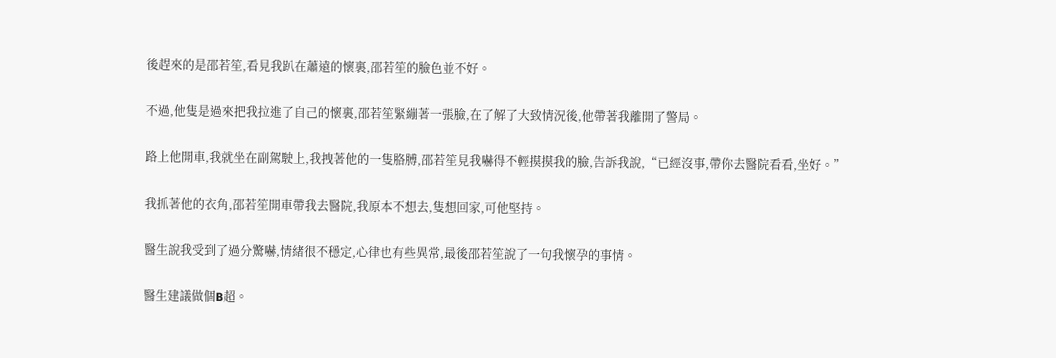後趕來的是邵若笙,看見我趴在蕭遠的懷裏,邵若笙的臉色並不好。

不過,他隻是過來把我拉進了自己的懷裏,邵若笙緊繃著一張臉,在了解了大致情況後,他帶著我離開了警局。

路上他開車,我就坐在副駕駛上,我拽著他的一隻胳膊,邵若笙見我嚇得不輕摸摸我的臉,告訴我說,“已經沒事,帶你去醫院看看,坐好。”

我抓著他的衣角,邵若笙開車帶我去醫院,我原本不想去,隻想回家,可他堅持。

醫生說我受到了過分驚嚇,情緒很不穩定,心律也有些異常,最後邵若笙說了一句我懷孕的事情。

醫生建議做個B超。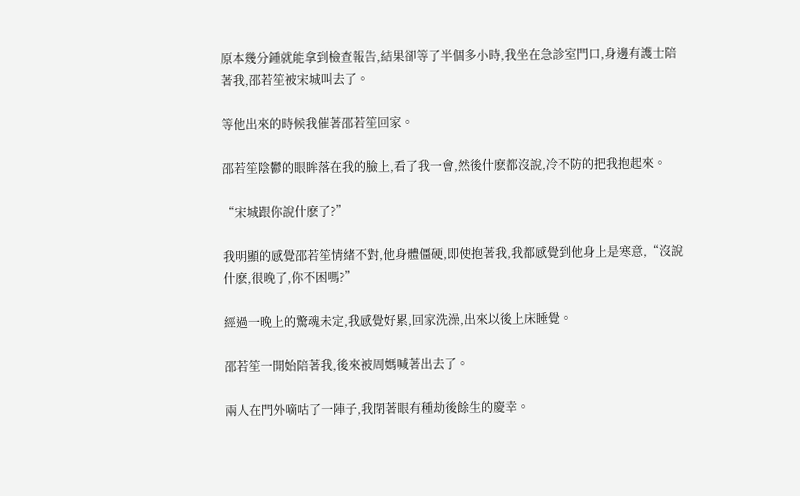原本幾分鍾就能拿到檢查報告,結果卻等了半個多小時,我坐在急診室門口,身邊有護士陪著我,邵若笙被宋城叫去了。

等他出來的時候我催著邵若笙回家。

邵若笙陰鬱的眼眸落在我的臉上,看了我一會,然後什麽都沒說,冷不防的把我抱起來。

“宋城跟你說什麽了?”

我明顯的感覺邵若笙情緒不對,他身體僵硬,即使抱著我,我都感覺到他身上是寒意,“沒說什麽,很晚了,你不困嗎?”

經過一晚上的驚魂未定,我感覺好累,回家洗澡,出來以後上床睡覺。

邵若笙一開始陪著我,後來被周媽喊著出去了。

兩人在門外嘀咕了一陣子,我閉著眼有種劫後餘生的慶幸。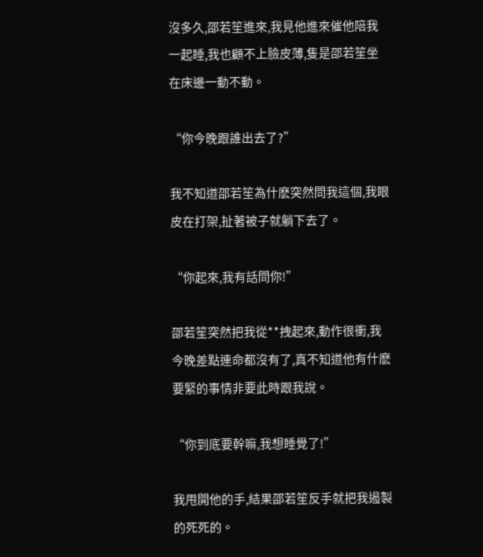沒多久,邵若笙進來,我見他進來催他陪我一起睡,我也顧不上臉皮薄,隻是邵若笙坐在床邊一動不動。

“你今晚跟誰出去了?”

我不知道邵若笙為什麽突然問我這個,我眼皮在打架,扯著被子就躺下去了。

“你起來,我有話問你!”

邵若笙突然把我從**拽起來,動作很衝,我今晚差點連命都沒有了,真不知道他有什麽要緊的事情非要此時跟我說。

“你到底要幹嘛,我想睡覺了!”

我甩開他的手,結果邵若笙反手就把我遏製的死死的。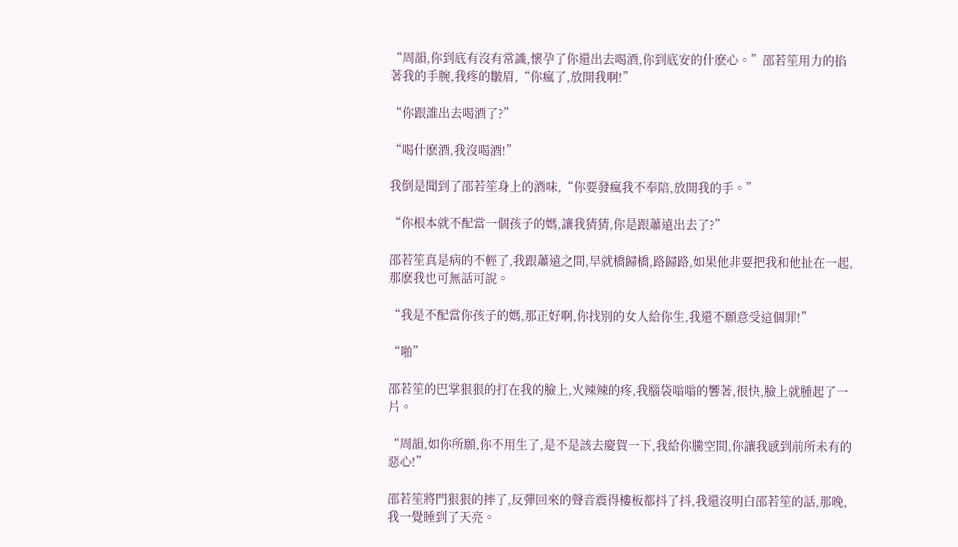“周韻,你到底有沒有常識,懷孕了你還出去喝酒,你到底安的什麽心。”邵若笙用力的掐著我的手腕,我疼的皺眉,“你瘋了,放開我啊!”

“你跟誰出去喝酒了?”

“喝什麽酒,我沒喝酒!”

我倒是聞到了邵若笙身上的酒味,“你要發瘋我不奉陪,放開我的手。”

“你根本就不配當一個孩子的媽,讓我猜猜,你是跟蕭遠出去了?”

邵若笙真是病的不輕了,我跟蕭遠之間,早就橋歸橋,路歸路,如果他非要把我和他扯在一起,那麽我也可無話可說。

“我是不配當你孩子的媽,那正好啊,你找別的女人給你生,我還不願意受這個罪!”

“啪”

邵若笙的巴掌狠狠的打在我的臉上,火辣辣的疼,我腦袋嗡嗡的響著,很快,臉上就腫起了一片。

“周韻,如你所願,你不用生了,是不是該去慶賀一下,我給你騰空間,你讓我感到前所未有的惡心!”

邵若笙將門狠狠的摔了,反彈回來的聲音震得樓板都抖了抖,我還沒明白邵若笙的話,那晚,我一覺睡到了天亮。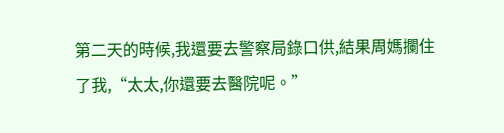第二天的時候,我還要去警察局錄口供,結果周媽攔住了我,“太太,你還要去醫院呢。”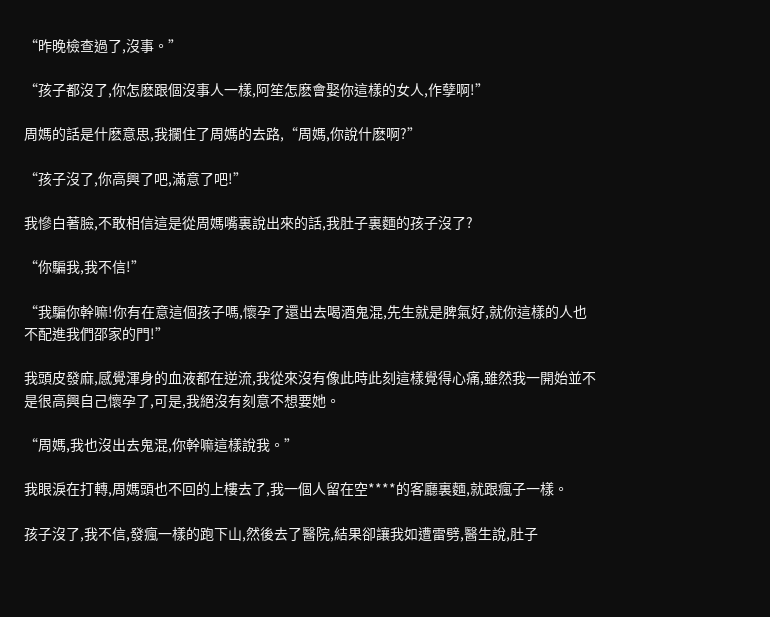“昨晚檢查過了,沒事。”

“孩子都沒了,你怎麽跟個沒事人一樣,阿笙怎麽會娶你這樣的女人,作孽啊!”

周媽的話是什麽意思,我攔住了周媽的去路,“周媽,你說什麽啊?”

“孩子沒了,你高興了吧,滿意了吧!”

我慘白著臉,不敢相信這是從周媽嘴裏說出來的話,我肚子裏麵的孩子沒了?

“你騙我,我不信!”

“我騙你幹嘛!你有在意這個孩子嗎,懷孕了還出去喝酒鬼混,先生就是脾氣好,就你這樣的人也不配進我們邵家的門!”

我頭皮發麻,感覺渾身的血液都在逆流,我從來沒有像此時此刻這樣覺得心痛,雖然我一開始並不是很高興自己懷孕了,可是,我絕沒有刻意不想要她。

“周媽,我也沒出去鬼混,你幹嘛這樣說我。”

我眼淚在打轉,周媽頭也不回的上樓去了,我一個人留在空****的客廳裏麵,就跟瘋子一樣。

孩子沒了,我不信,發瘋一樣的跑下山,然後去了醫院,結果卻讓我如遭雷劈,醫生說,肚子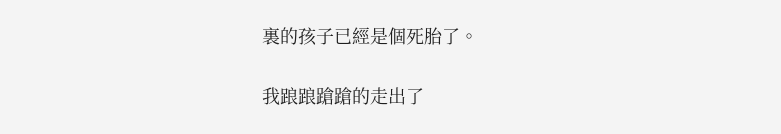裏的孩子已經是個死胎了。

我踉踉蹌蹌的走出了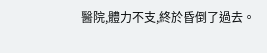醫院,體力不支,終於昏倒了過去。